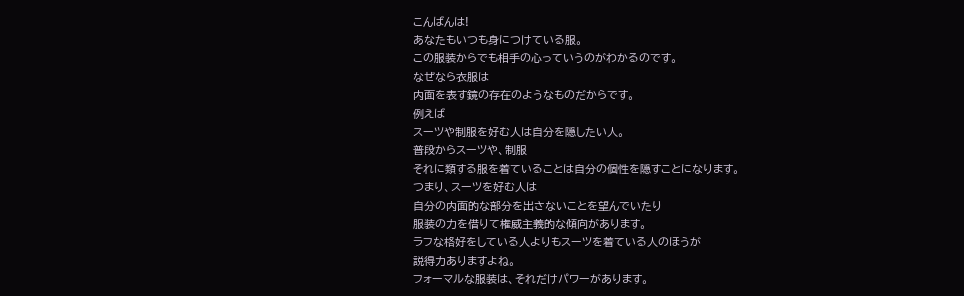こんばんは!
あなたもいつも身につけている服。
この服装からでも相手の心っていうのがわかるのです。
なぜなら衣服は
内面を表す鏡の存在のようなものだからです。
例えば
スーツや制服を好む人は自分を隠したい人。
普段からスーツや、制服
それに類する服を着ていることは自分の個性を隠すことになります。
つまり、スーツを好む人は
自分の内面的な部分を出さないことを望んでいたり
服装の力を借りて権威主義的な傾向があります。
ラフな格好をしている人よりもスーツを着ている人のほうが
説得力ありますよね。
フォーマルな服装は、それだけパワーがあります。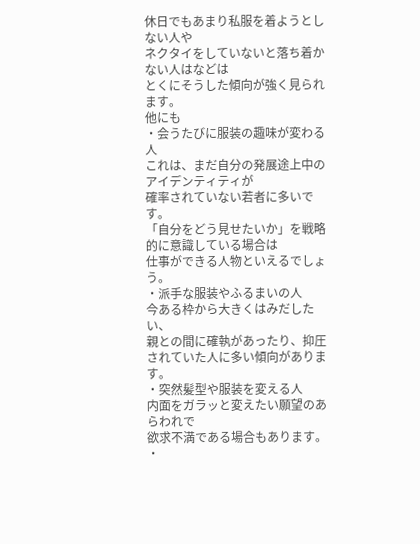休日でもあまり私服を着ようとしない人や
ネクタイをしていないと落ち着かない人はなどは
とくにそうした傾向が強く見られます。
他にも
・会うたびに服装の趣味が変わる人
これは、まだ自分の発展途上中のアイデンティティが
確率されていない若者に多いです。
「自分をどう見せたいか」を戦略的に意識している場合は
仕事ができる人物といえるでしょう。
・派手な服装やふるまいの人
今ある枠から大きくはみだしたい、
親との間に確執があったり、抑圧されていた人に多い傾向があります。
・突然髪型や服装を変える人
内面をガラッと変えたい願望のあらわれで
欲求不満である場合もあります。
・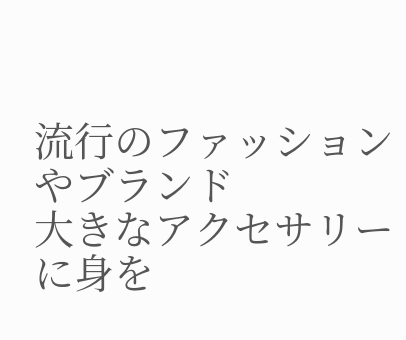流行のファッションやブランド
大きなアクセサリーに身を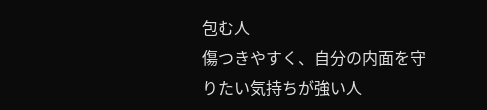包む人
傷つきやすく、自分の内面を守りたい気持ちが強い人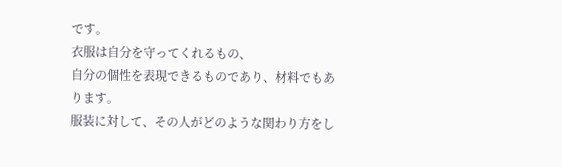です。
衣服は自分を守ってくれるもの、
自分の個性を表現できるものであり、材料でもあります。
服装に対して、その人がどのような関わり方をし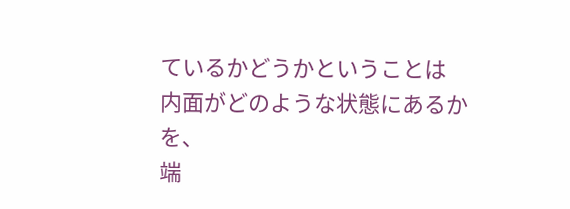ているかどうかということは
内面がどのような状態にあるかを、
端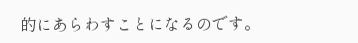的にあらわすことになるのです。